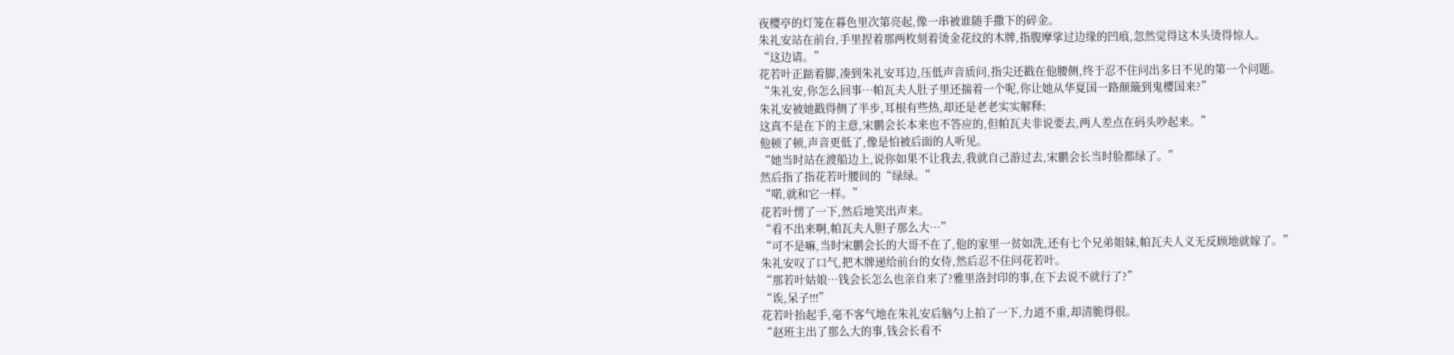夜樱亭的灯笼在暮色里次第亮起,像一串被谁随手撒下的碎金。
朱礼安站在前台,手里捏着那两枚刻着烫金花纹的木牌,指腹摩挲过边缘的凹痕,忽然觉得这木头烫得惊人。
“这边请。”
花若叶正踮着脚,凑到朱礼安耳边,压低声音质问,指尖还戳在他腰侧,终于忍不住问出多日不见的第一个问题。
“朱礼安,你怎么回事…帕瓦夫人肚子里还揣着一个呢,你让她从华夏国一路颠簸到鬼樱国来?”
朱礼安被她戳得侧了半步,耳根有些热,却还是老老实实解释:
这真不是在下的主意,宋鹏会长本来也不答应的,但帕瓦夫非说要去,两人差点在码头吵起来。”
他顿了顿,声音更低了,像是怕被后面的人听见。
“她当时站在渡船边上,说你如果不让我去,我就自己游过去,宋鹏会长当时脸都绿了。”
然后指了指花若叶腰间的“绿绿。”
“喏,就和它一样。”
花若叶愣了一下,然后地笑出声来。
“看不出来啊,帕瓦夫人胆子那么大…”
“可不是嘛,当时宋鹏会长的大哥不在了,他的家里一贫如洗,还有七个兄弟姐妹,帕瓦夫人义无反顾地就嫁了。”
朱礼安叹了口气,把木牌递给前台的女侍,然后忍不住问花若叶。
“那若叶姑娘…钱会长怎么也亲自来了?雅里洛封印的事,在下去说不就行了?”
“诶,呆子!!!”
花若叶抬起手,毫不客气地在朱礼安后脑勺上拍了一下,力道不重,却清脆得很。
“赵班主出了那么大的事,钱会长看不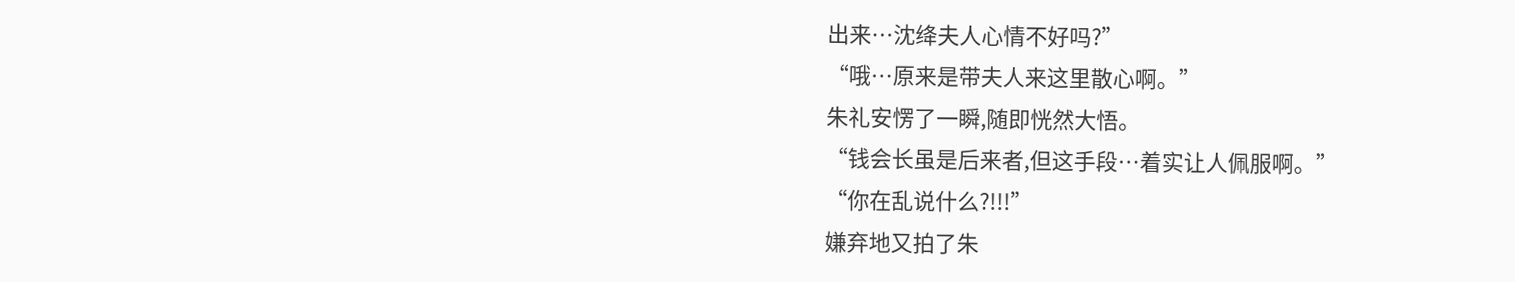出来…沈绛夫人心情不好吗?”
“哦…原来是带夫人来这里散心啊。”
朱礼安愣了一瞬,随即恍然大悟。
“钱会长虽是后来者,但这手段…着实让人佩服啊。”
“你在乱说什么?!!!”
嫌弃地又拍了朱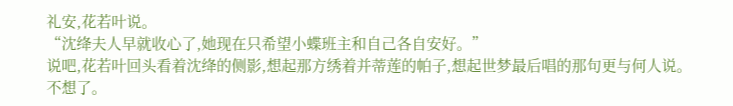礼安,花若叶说。
“沈绛夫人早就收心了,她现在只希望小蝶班主和自己各自安好。”
说吧,花若叶回头看着沈绛的侧影,想起那方绣着并蒂莲的帕子,想起世梦最后唱的那句更与何人说。
不想了。